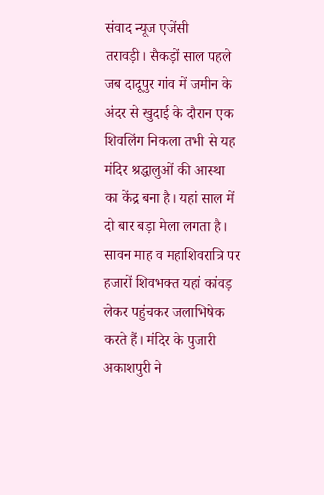संवाद न्यूज एजेंसी
तरावड़ी। सैकड़ों साल पहले जब दादूपुर गांव में जमीन के अंदर से खुदाई के दौरान एक शिवलिंग निकला तभी से यह मंदिर श्रद्धालुओं की आस्था का केंद्र बना है। यहां साल में दो बार बड़ा मेला लगता है। सावन माह व महाशिवरात्रि पर हजारों शिवभक्त यहां कांवड़ लेकर पहुंचकर जलाभिषेक करते हैं। मंदिर के पुजारी अकाशपुरी ने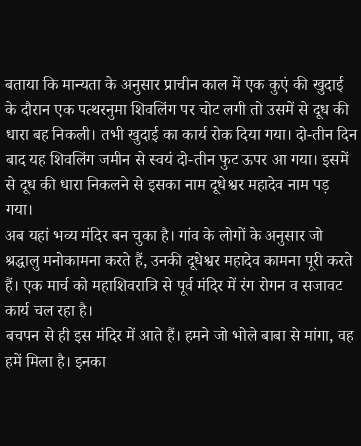बताया कि मान्यता के अनुसार प्राचीन काल में एक कुएं की खुदाई के दौरान एक पत्थरनुमा शिवलिंग पर चोट लगी तो उसमें से दूध की धारा बह निकली। तभी खुदाई का कार्य रोक दिया गया। दो-तीन दिन बाद यह शिवलिंग जमीन से स्वयं दो-तीन फुट ऊपर आ गया। इसमें से दूध की धारा निकलने से इसका नाम दूधेश्वर महादेव नाम पड़ गया।
अब यहां भव्य मंदिर बन चुका है। गांव के लोगों के अनुसार जो श्रद्धालु मनोकामना करते हैं, उनकी दूधेश्वर महादेव कामना पूरी करते हैं। एक मार्च को महाशिवरात्रि से पूर्व मंदिर में रंग रोगन व सजावट कार्य चल रहा है।
बचपन से ही इस मंदिर में आते हैं। हमने जो भोले बाबा से मांगा, वह हमें मिला है। इनका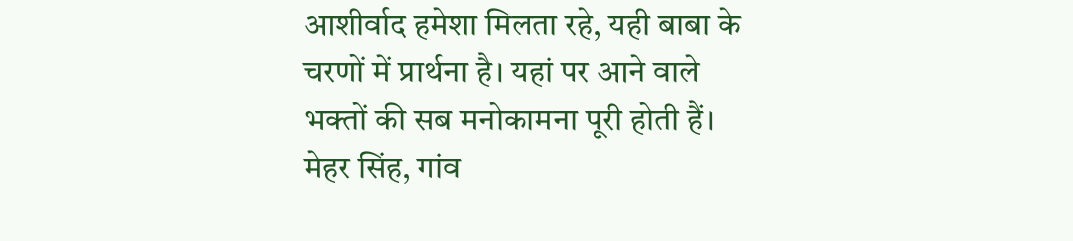आशीर्वाद हमेशा मिलता रहे, यही बाबा के चरणों में प्रार्थना है। यहां पर आने वाले भक्तों की सब मनोकामना पूरी होती हैं।
मेहर सिंह, गांव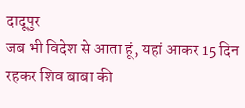दादूपुर
जब भी विदेश से आता हूं, यहां आकर 15 दिन रहकर शिव बाबा की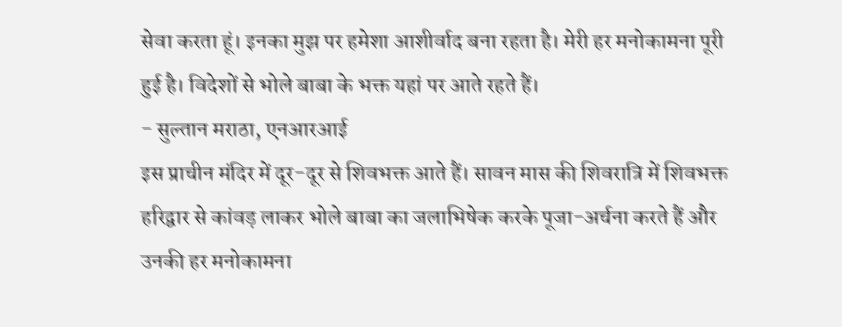सेवा करता हूं। इनका मुझ पर हमेशा आशीर्वाद बना रहता है। मेरी हर मनोकामना पूरी हुई है। विदेशों से भोले बाबा के भक्त यहां पर आते रहते हैं।
- सुल्तान मराठा, एनआरआई
इस प्राचीन मंदिर में दूर-दूर से शिवभक्त आते हैं। सावन मास की शिवरात्रि में शिवभक्त हरिद्वार से कांवड़ लाकर भोले बाबा का जलाभिषेक करके पूजा-अर्चना करते हैं और उनकी हर मनोकामना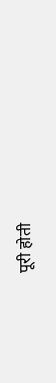पूरी होती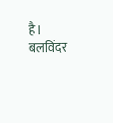है।
बलविंदर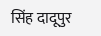सिंह दादूपुर